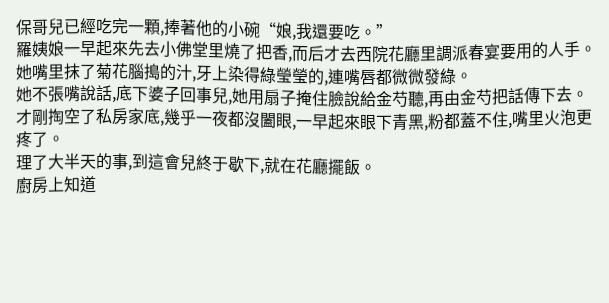保哥兒已經吃完一顆,捧著他的小碗“娘,我還要吃。”
羅姨娘一早起來先去小佛堂里燒了把香,而后才去西院花廳里調派春宴要用的人手。她嘴里抹了菊花腦搗的汁,牙上染得綠瑩瑩的,連嘴唇都微微發綠。
她不張嘴說話,底下婆子回事兒,她用扇子掩住臉說給金芍聽,再由金芍把話傳下去。
才剛掏空了私房家底,幾乎一夜都沒闔眼,一早起來眼下青黑,粉都蓋不住,嘴里火泡更疼了。
理了大半天的事,到這會兒終于歇下,就在花廳擺飯。
廚房上知道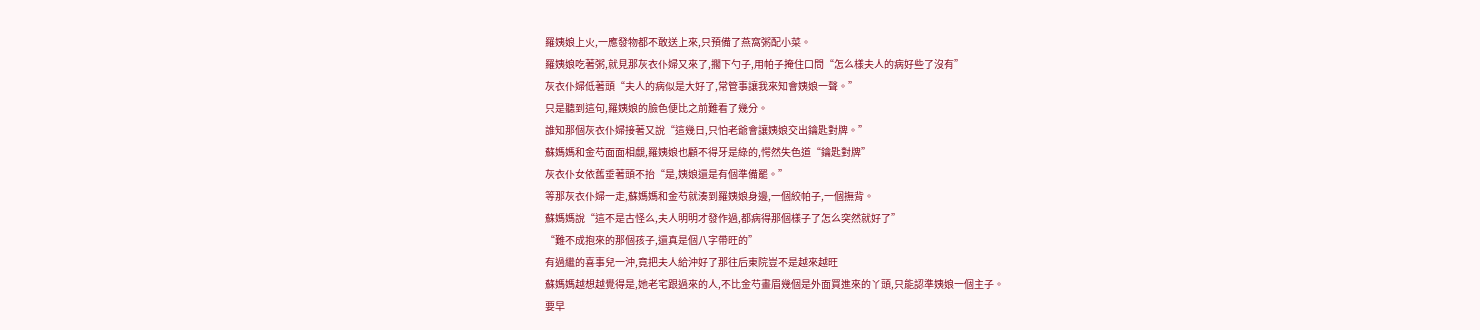羅姨娘上火,一應發物都不敢送上來,只預備了燕窩粥配小菜。
羅姨娘吃著粥,就見那灰衣仆婦又來了,擱下勺子,用帕子掩住口問“怎么樣夫人的病好些了沒有”
灰衣仆婦低著頭“夫人的病似是大好了,常管事讓我來知會姨娘一聲。”
只是聽到這句,羅姨娘的臉色便比之前難看了幾分。
誰知那個灰衣仆婦接著又說“這幾日,只怕老爺會讓姨娘交出鑰匙對牌。”
蘇媽媽和金芍面面相覷,羅姨娘也顧不得牙是綠的,愕然失色道“鑰匙對牌”
灰衣仆女依舊垂著頭不抬“是,姨娘還是有個準備罷。”
等那灰衣仆婦一走,蘇媽媽和金芍就湊到羅姨娘身邊,一個絞帕子,一個撫背。
蘇媽媽說“這不是古怪么,夫人明明才發作過,都病得那個樣子了怎么突然就好了”
“難不成抱來的那個孩子,還真是個八字帶旺的”
有過繼的喜事兒一沖,竟把夫人給沖好了那往后東院豈不是越來越旺
蘇媽媽越想越覺得是,她老宅跟過來的人,不比金芍畫眉幾個是外面買進來的丫頭,只能認準姨娘一個主子。
要早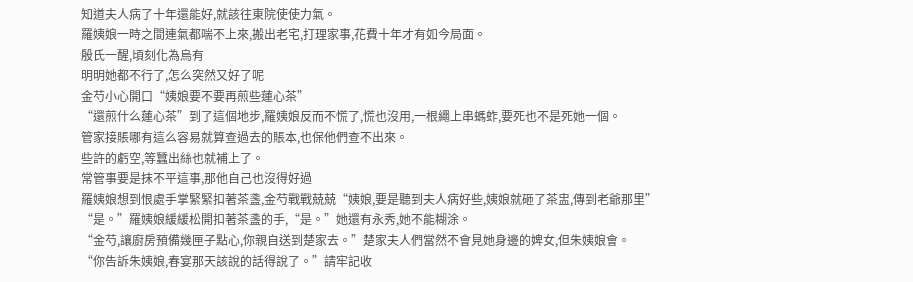知道夫人病了十年還能好,就該往東院使使力氣。
羅姨娘一時之間連氣都喘不上來,搬出老宅,打理家事,花費十年才有如今局面。
殷氏一醒,頃刻化為烏有
明明她都不行了,怎么突然又好了呢
金芍小心開口“姨娘要不要再煎些蓮心茶”
“還煎什么蓮心茶”到了這個地步,羅姨娘反而不慌了,慌也沒用,一根繩上串螞蚱,要死也不是死她一個。
管家接賬哪有這么容易就算查過去的賬本,也保他們查不出來。
些許的虧空,等蠶出絲也就補上了。
常管事要是抹不平這事,那他自己也沒得好過
羅姨娘想到恨處手掌緊緊扣著茶盞,金芍戰戰兢兢“姨娘,要是聽到夫人病好些,姨娘就砸了茶盅,傳到老爺那里”
“是。”羅姨娘緩緩松開扣著茶盞的手,“是。”她還有永秀,她不能糊涂。
“金芍,讓廚房預備幾匣子點心,你親自送到楚家去。”楚家夫人們當然不會見她身邊的婢女,但朱姨娘會。
“你告訴朱姨娘,春宴那天該說的話得說了。”請牢記收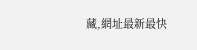藏,網址最新最快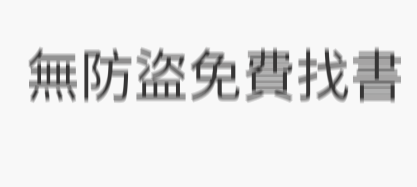無防盜免費找書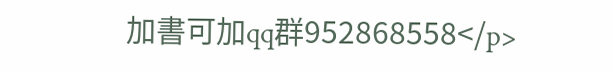加書可加qq群952868558</p>